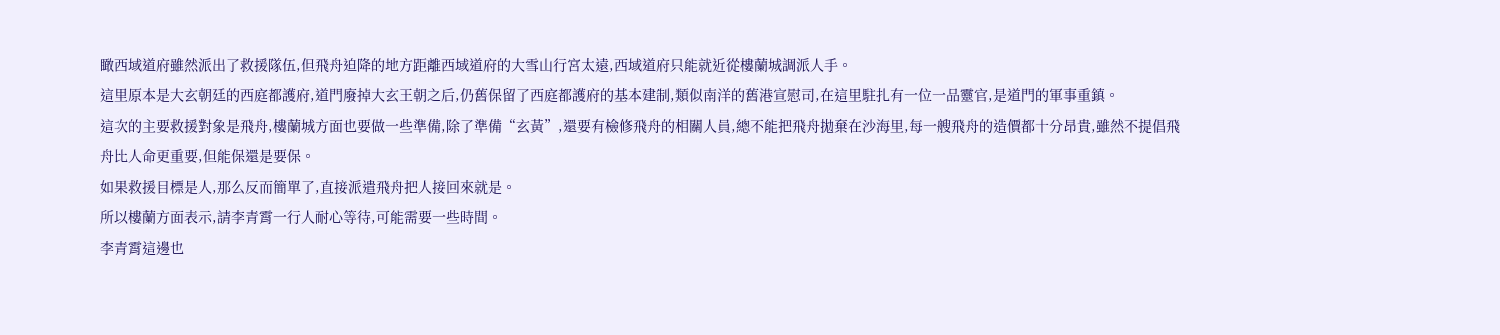瞰西域道府雖然派出了救援隊伍,但飛舟迫降的地方距離西域道府的大雪山行宮太遠,西域道府只能就近從樓蘭城調派人手。
這里原本是大玄朝廷的西庭都護府,道門廢掉大玄王朝之后,仍舊保留了西庭都護府的基本建制,類似南洋的舊港宣慰司,在這里駐扎有一位一品靈官,是道門的軍事重鎮。
這次的主要救援對象是飛舟,樓蘭城方面也要做一些準備,除了準備“玄黃”,還要有檢修飛舟的相關人員,總不能把飛舟拋棄在沙海里,每一艘飛舟的造價都十分昂貴,雖然不提倡飛舟比人命更重要,但能保還是要保。
如果救援目標是人,那么反而簡單了,直接派遣飛舟把人接回來就是。
所以樓蘭方面表示,請李青霄一行人耐心等待,可能需要一些時間。
李青霄這邊也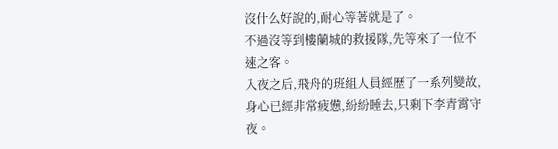沒什么好說的,耐心等著就是了。
不過沒等到樓蘭城的救援隊,先等來了一位不速之客。
入夜之后,飛舟的班組人員經歷了一系列變故,身心已經非常疲憊,紛紛睡去,只剩下李青霄守夜。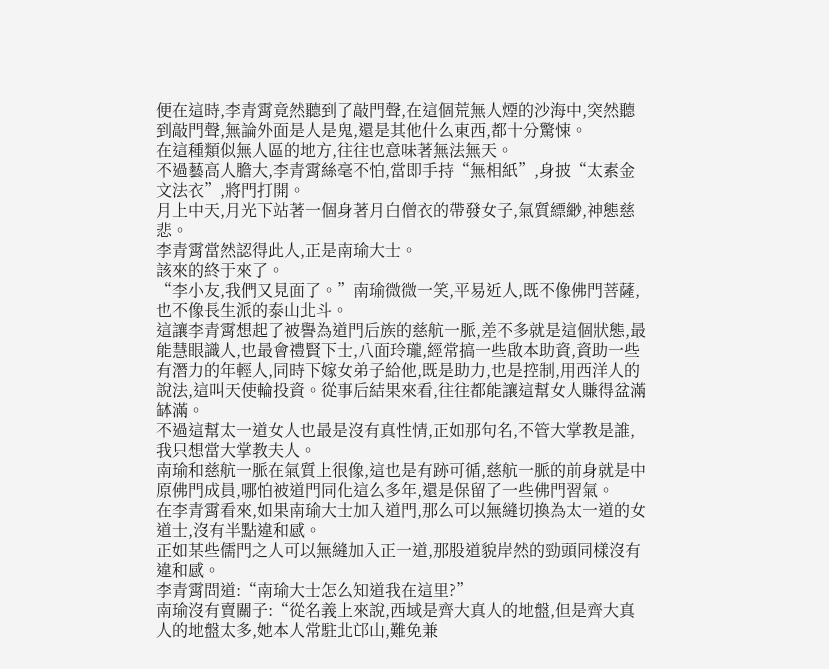便在這時,李青霄竟然聽到了敲門聲,在這個荒無人煙的沙海中,突然聽到敲門聲,無論外面是人是鬼,還是其他什么東西,都十分驚悚。
在這種類似無人區的地方,往往也意味著無法無天。
不過藝高人膽大,李青霄絲毫不怕,當即手持“無相紙”,身披“太素金文法衣”,將門打開。
月上中天,月光下站著一個身著月白僧衣的帶發女子,氣質縹緲,神態慈悲。
李青霄當然認得此人,正是南瑜大士。
該來的終于來了。
“李小友,我們又見面了。”南瑜微微一笑,平易近人,既不像佛門菩薩,也不像長生派的泰山北斗。
這讓李青霄想起了被譽為道門后族的慈航一脈,差不多就是這個狀態,最能慧眼識人,也最會禮賢下士,八面玲瓏,經常搞一些啟本助資,資助一些有潛力的年輕人,同時下嫁女弟子給他,既是助力,也是控制,用西洋人的說法,這叫天使輪投資。從事后結果來看,往往都能讓這幫女人賺得盆滿缽滿。
不過這幫太一道女人也最是沒有真性情,正如那句名,不管大掌教是誰,我只想當大掌教夫人。
南瑜和慈航一脈在氣質上很像,這也是有跡可循,慈航一脈的前身就是中原佛門成員,哪怕被道門同化這么多年,還是保留了一些佛門習氣。
在李青霄看來,如果南瑜大士加入道門,那么可以無縫切換為太一道的女道士,沒有半點違和感。
正如某些儒門之人可以無縫加入正一道,那股道貌岸然的勁頭同樣沒有違和感。
李青霄問道:“南瑜大士怎么知道我在這里?”
南瑜沒有賣關子:“從名義上來說,西域是齊大真人的地盤,但是齊大真人的地盤太多,她本人常駐北邙山,難免兼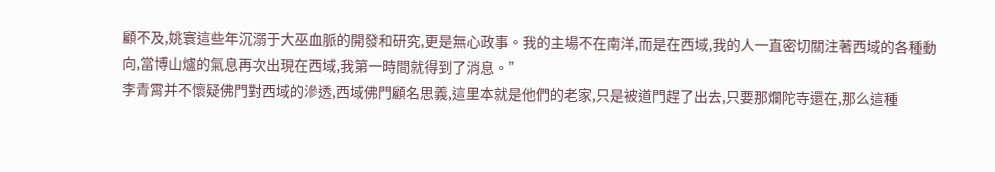顧不及,姚寰這些年沉溺于大巫血脈的開發和研究,更是無心政事。我的主場不在南洋,而是在西域,我的人一直密切關注著西域的各種動向,當博山爐的氣息再次出現在西域,我第一時間就得到了消息。”
李青霄并不懷疑佛門對西域的滲透,西域佛門顧名思義,這里本就是他們的老家,只是被道門趕了出去,只要那爛陀寺還在,那么這種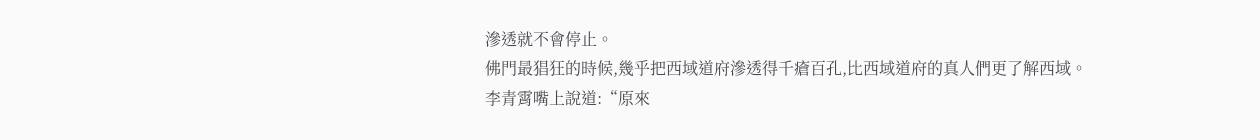滲透就不會停止。
佛門最猖狂的時候,幾乎把西域道府滲透得千瘡百孔,比西域道府的真人們更了解西域。
李青霄嘴上說道:“原來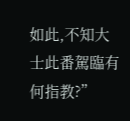如此,不知大士此番駕臨有何指教?”